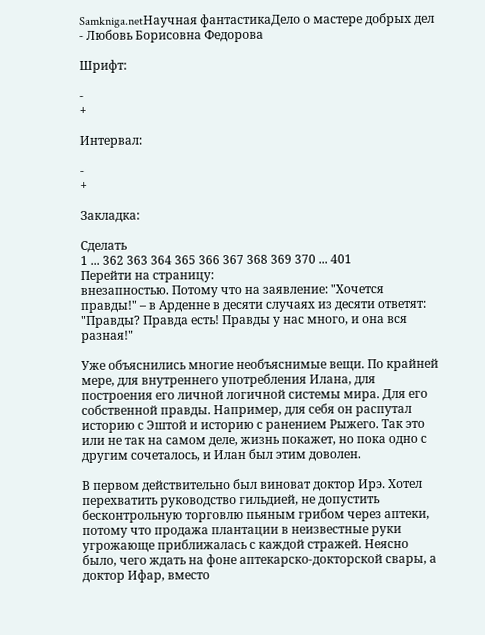Samkniga.netНаучная фантастикаДело о мастере добрых дел - Любовь Борисовна Федорова

Шрифт:

-
+

Интервал:

-
+

Закладка:

Сделать
1 ... 362 363 364 365 366 367 368 369 370 ... 401
Перейти на страницу:
внезапностью. Потому что на заявление: "Хочется правды!" – в Арденне в десяти случаях из десяти ответят: "Правды? Правда есть! Правды у нас много, и она вся разная!"

Уже объяснились многие необъяснимые вещи. По крайней мере, для внутреннего употребления Илана, для построения его личной логичной системы мира. Для его собственной правды. Например, для себя он распутал историю с Эштой и историю с ранением Рыжего. Так это или не так на самом деле, жизнь покажет, но пока одно с другим сочеталось, и Илан был этим доволен.

В первом действительно был виноват доктор Ирэ. Хотел перехватить руководство гильдией, не допустить бесконтрольную торговлю пьяным грибом через аптеки, потому что продажа плантации в неизвестные руки угрожающе приближалась с каждой стражей. Неясно было, чего ждать на фоне аптекарско-докторской свары, а доктор Ифар, вместо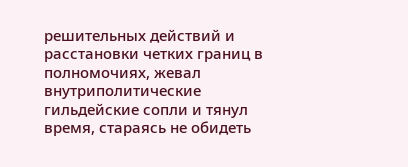решительных действий и расстановки четких границ в полномочиях, жевал внутриполитические гильдейские сопли и тянул время, стараясь не обидеть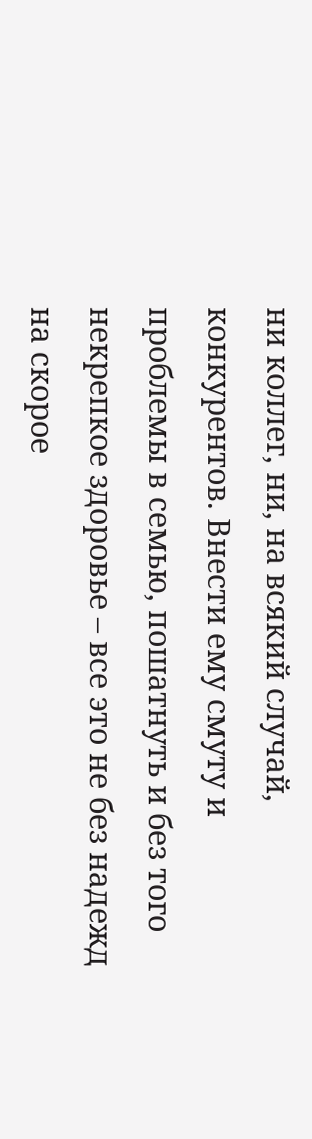ни коллег, ни, на всякий случай, конкурентов. Внести ему смуту и проблемы в семью, пошатнуть и без того некрепкое здоровье – все это не без надежд на скорое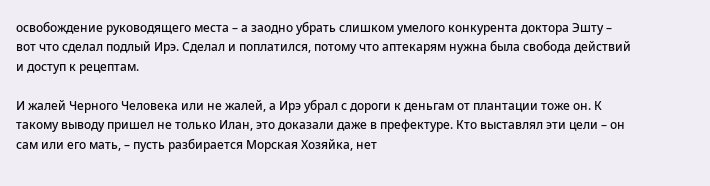освобождение руководящего места – а заодно убрать слишком умелого конкурента доктора Эшту – вот что сделал подлый Ирэ. Сделал и поплатился, потому что аптекарям нужна была свобода действий и доступ к рецептам.

И жалей Черного Человека или не жалей, а Ирэ убрал с дороги к деньгам от плантации тоже он. К такому выводу пришел не только Илан, это доказали даже в префектуре. Кто выставлял эти цели – он сам или его мать, – пусть разбирается Морская Хозяйка, нет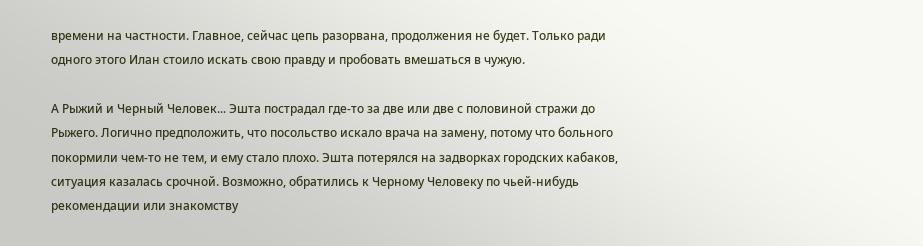времени на частности. Главное, сейчас цепь разорвана, продолжения не будет. Только ради одного этого Илан стоило искать свою правду и пробовать вмешаться в чужую.

А Рыжий и Черный Человек... Эшта пострадал где-то за две или две с половиной стражи до Рыжего. Логично предположить, что посольство искало врача на замену, потому что больного покормили чем-то не тем, и ему стало плохо. Эшта потерялся на задворках городских кабаков, ситуация казалась срочной. Возможно, обратились к Черному Человеку по чьей-нибудь рекомендации или знакомству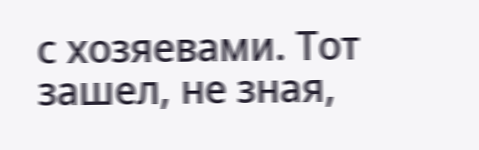с хозяевами. Тот зашел, не зная,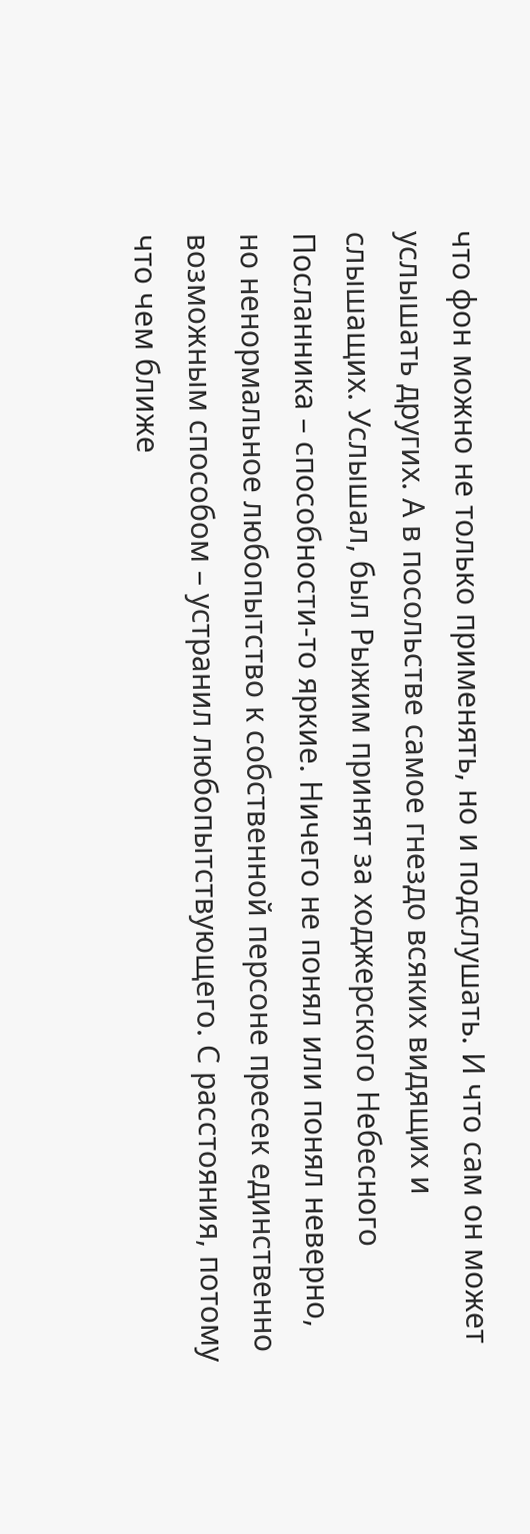что фон можно не только применять, но и подслушать. И что сам он может услышать других. А в посольстве самое гнездо всяких видящих и слышащих. Услышал, был Рыжим принят за ходжерского Небесного Посланника – способности-то яркие. Ничего не понял или понял неверно, но ненормальное любопытство к собственной персоне пресек единственно возможным способом – устранил любопытствующего. С расстояния, потому что чем ближе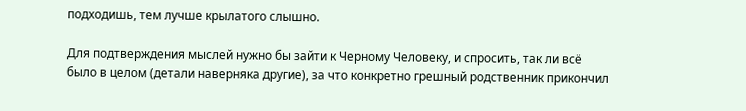подходишь, тем лучше крылатого слышно.

Для подтверждения мыслей нужно бы зайти к Черному Человеку, и спросить, так ли всё было в целом (детали наверняка другие), за что конкретно грешный родственник прикончил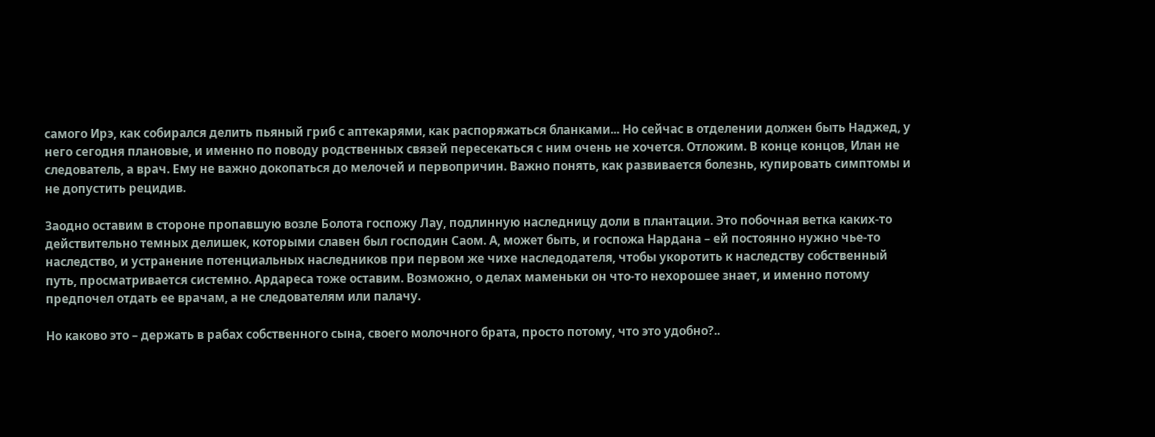самого Ирэ, как собирался делить пьяный гриб с аптекарями, как распоряжаться бланками... Но сейчас в отделении должен быть Наджед, у него сегодня плановые, и именно по поводу родственных связей пересекаться с ним очень не хочется. Отложим. В конце концов, Илан не следователь, а врач. Ему не важно докопаться до мелочей и первопричин. Важно понять, как развивается болезнь, купировать симптомы и не допустить рецидив.

Заодно оставим в стороне пропавшую возле Болота госпожу Лау, подлинную наследницу доли в плантации. Это побочная ветка каких-то действительно темных делишек, которыми славен был господин Саом. А, может быть, и госпожа Нардана – ей постоянно нужно чье-то наследство, и устранение потенциальных наследников при первом же чихе наследодателя, чтобы укоротить к наследству собственный путь, просматривается системно. Ардареса тоже оставим. Возможно, о делах маменьки он что-то нехорошее знает, и именно потому предпочел отдать ее врачам, а не следователям или палачу.

Но каково это – держать в рабах собственного сына, своего молочного брата, просто потому, что это удобно?..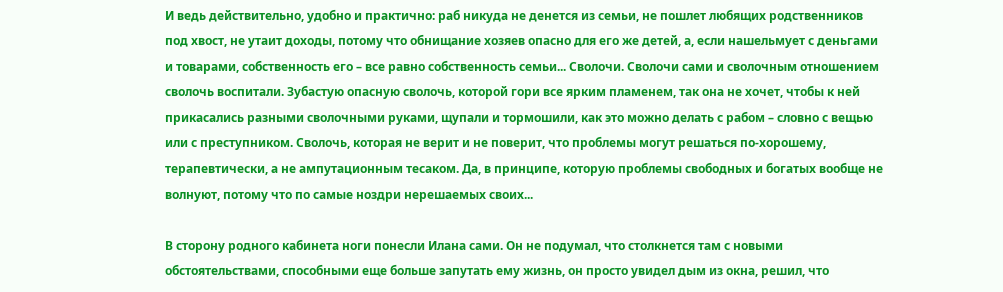И ведь действительно, удобно и практично: раб никуда не денется из семьи, не пошлет любящих родственников под хвост, не утаит доходы, потому что обнищание хозяев опасно для его же детей, а, если нашельмует с деньгами и товарами, собственность его – все равно собственность семьи... Сволочи. Сволочи сами и сволочным отношением сволочь воспитали. Зубастую опасную сволочь, которой гори все ярким пламенем, так она не хочет, чтобы к ней прикасались разными сволочными руками, щупали и тормошили, как это можно делать с рабом – словно с вещью или с преступником. Сволочь, которая не верит и не поверит, что проблемы могут решаться по-хорошему, терапевтически, а не ампутационным тесаком. Да, в принципе, которую проблемы свободных и богатых вообще не волнуют, потому что по самые ноздри нерешаемых своих...

В сторону родного кабинета ноги понесли Илана сами. Он не подумал, что столкнется там с новыми обстоятельствами, способными еще больше запутать ему жизнь, он просто увидел дым из окна, решил, что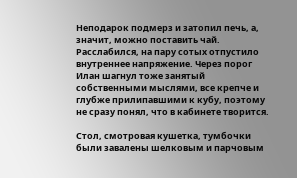Неподарок подмерз и затопил печь, а, значит, можно поставить чай. Расслабился, на пару сотых отпустило внутреннее напряжение. Через порог Илан шагнул тоже занятый собственными мыслями, все крепче и глубже прилипавшими к кубу, поэтому не сразу понял, что в кабинете творится.

Стол, смотровая кушетка, тумбочки были завалены шелковым и парчовым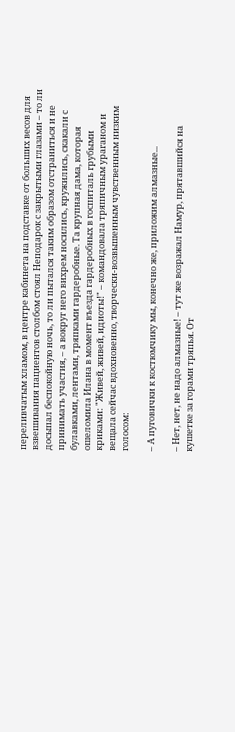переливчатым хламом, в центре кабинета на подставке от больших весов для взвешивания пациентов столбом стоял Неподарок с закрытыми глазами – то ли досыпал беспокойную ночь, то ли пытался таким образом отстраниться и не принимать участия, – а вокруг него вихрем носились, кружились, скакали с булавками, лентами, тряпками гардеробные. Та крупная дама, которая ошеломила Илана в момент въезда гардеробных в госпиталь грубыми криками: "Живей, живей, идиоты!" – командовала тряпичным ураганом и вещала сейчас вдохновенно, творчески-возвышенным чувственным низким голосом:

– А пуговички к костюмчику мы, конечно же, приложим алмазные...

– Нет, нет, не надо алмазные! – тут же возражал Намур, прятавшийся на кушетке за горами тряпья. От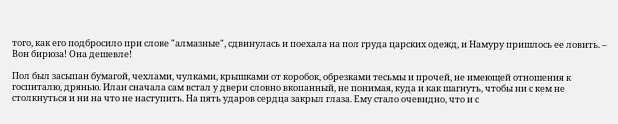того, как его подбросило при слове "алмазные", сдвинулась и поехала на пол груда царских одежд, и Намуру пришлось ее ловить. – Вон бирюза! Она дешевле!

Пол был засыпан бумагой, чехлами, чулками, крышками от коробок, обрезками тесьмы и прочей, не имеющей отношения к госпиталю, дрянью. Илан сначала сам встал у двери словно вкопанный, не понимая, куда и как шагнуть, чтобы ни с кем не столкнуться и ни на что не наступить. На пять ударов сердца закрыл глаза. Ему стало очевидно, что и с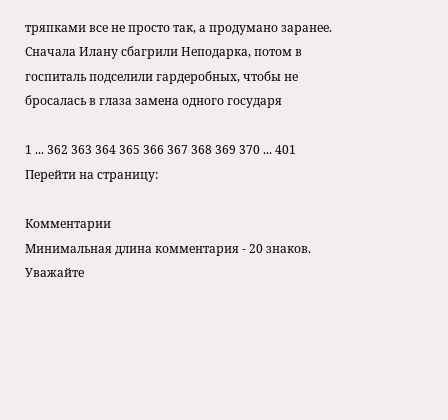тряпками все не просто так, а продумано заранее. Сначала Илану сбагрили Неподарка, потом в госпиталь подселили гардеробных, чтобы не бросалась в глаза замена одного государя

1 ... 362 363 364 365 366 367 368 369 370 ... 401
Перейти на страницу:

Комментарии
Минимальная длина комментария - 20 знаков. Уважайте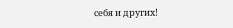себя и других!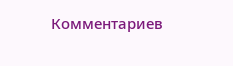Комментариев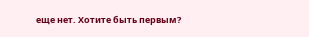еще нет. Хотите быть первым?